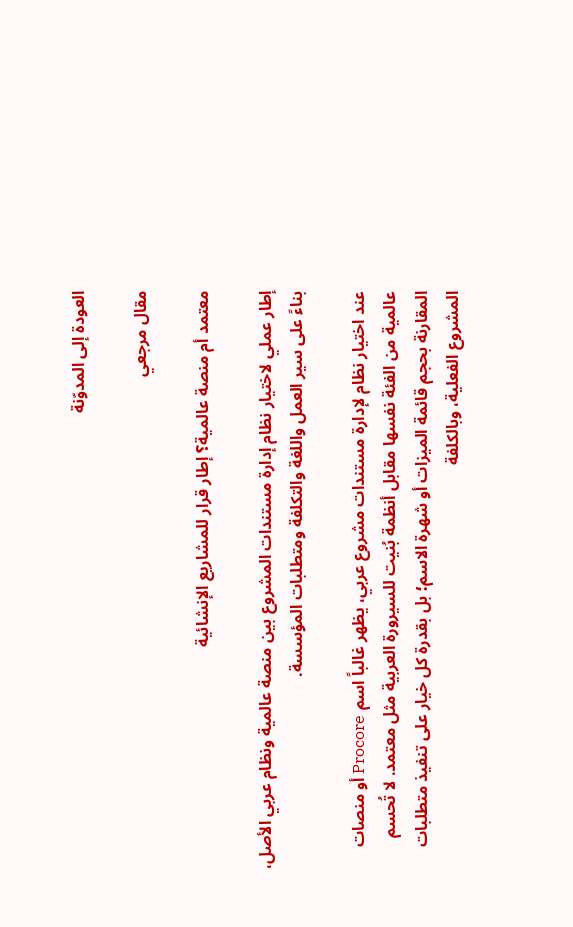العودة إلى المدوّنة

مقال مرجعي

معتمد أم منصة عالمية؟ إطار قرار للمشاريع الإنشائية

إطار عملي لاختيار نظام إدارة مستندات المشروع بين منصة عالمية ونظام عربي الأصل، بناءً على سير العمل واللغة والتكلفة ومتطلبات المؤسسة.

عند اختيار نظام لإدارة مستندات مشروع عربي، يظهر غالباً اسم Procore أو منصات عالمية من الفئة نفسها مقابل أنظمة بُنيت للسيرورة العربية مثل معتمد. لا تُحسم المقارنة بحجم قائمة الميزات أو شهرة الاسم؛ بل بقدرة كل خيار على تنفيذ متطلبات المشروع الفعلية، وبالكلفة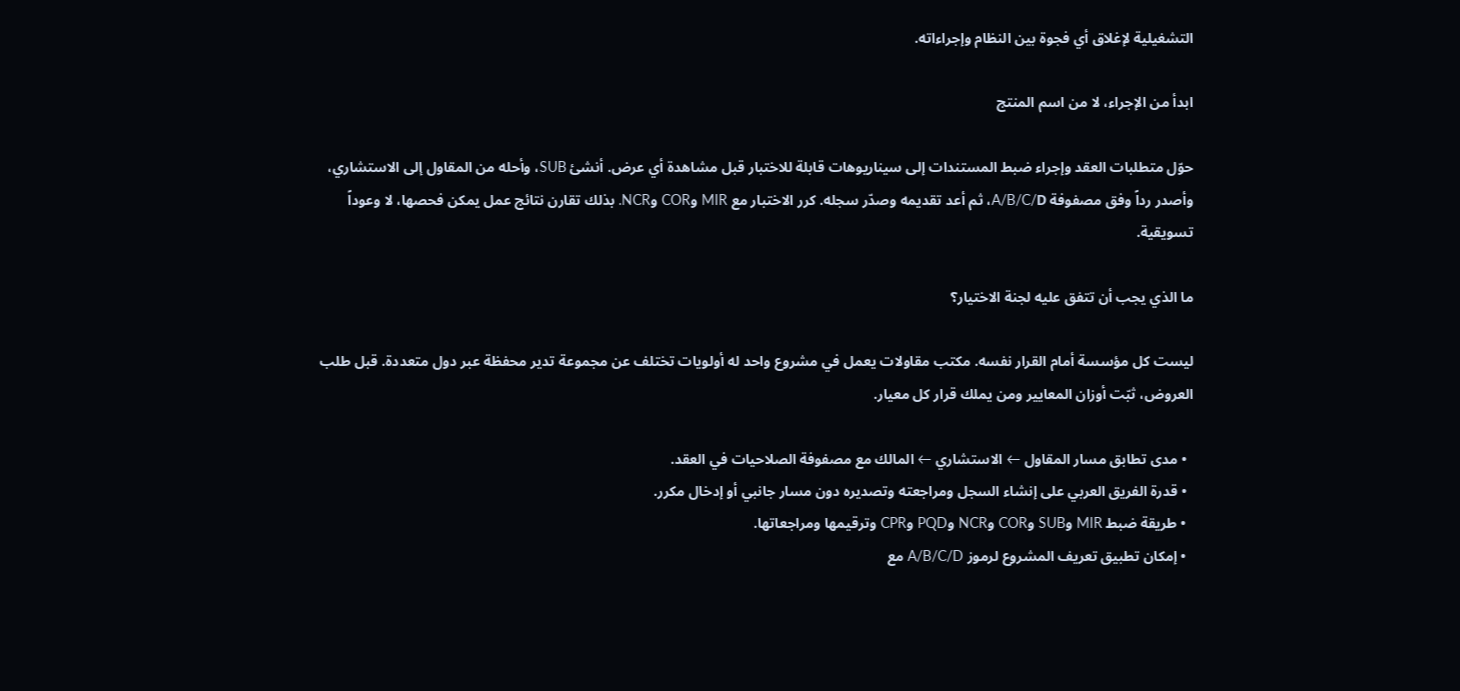التشغيلية لإغلاق أي فجوة بين النظام وإجراءاته.

ابدأ من الإجراء، لا من اسم المنتج

حوّل متطلبات العقد وإجراء ضبط المستندات إلى سيناريوهات قابلة للاختبار قبل مشاهدة أي عرض. أنشئ SUB، وأحله من المقاول إلى الاستشاري، وأصدر رداً وفق مصفوفة A/B/C/D، ثم أعد تقديمه وصدّر سجله. كرر الاختبار مع MIR وCOR وNCR. بذلك تقارن نتائج عمل يمكن فحصها، لا وعوداً تسويقية.

ما الذي يجب أن تتفق عليه لجنة الاختيار؟

ليست كل مؤسسة أمام القرار نفسه. مكتب مقاولات يعمل في مشروع واحد له أولويات تختلف عن مجموعة تدير محفظة عبر دول متعددة. قبل طلب العروض، ثبّت أوزان المعايير ومن يملك قرار كل معيار.

  • مدى تطابق مسار المقاول ← الاستشاري ← المالك مع مصفوفة الصلاحيات في العقد.
  • قدرة الفريق العربي على إنشاء السجل ومراجعته وتصديره دون مسار جانبي أو إدخال مكرر.
  • طريقة ضبط MIR وSUB وCOR وNCR وPQD وCPR وترقيمها ومراجعاتها.
  • إمكان تطبيق تعريف المشروع لرموز A/B/C/D مع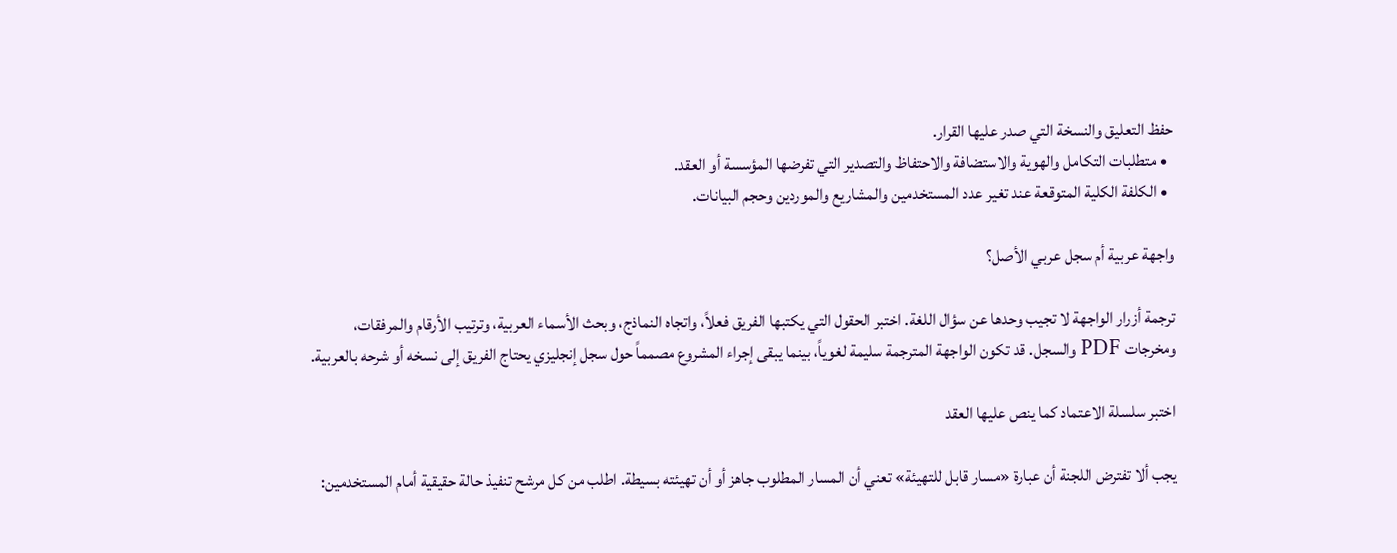حفظ التعليق والنسخة التي صدر عليها القرار.
  • متطلبات التكامل والهوية والاستضافة والاحتفاظ والتصدير التي تفرضها المؤسسة أو العقد.
  • الكلفة الكلية المتوقعة عند تغير عدد المستخدمين والمشاريع والموردين وحجم البيانات.

واجهة عربية أم سجل عربي الأصل؟

ترجمة أزرار الواجهة لا تجيب وحدها عن سؤال اللغة. اختبر الحقول التي يكتبها الفريق فعلاً، واتجاه النماذج، وبحث الأسماء العربية، وترتيب الأرقام والمرفقات، ومخرجات PDF والسجل. قد تكون الواجهة المترجمة سليمة لغوياً، بينما يبقى إجراء المشروع مصمماً حول سجل إنجليزي يحتاج الفريق إلى نسخه أو شرحه بالعربية.

اختبر سلسلة الاعتماد كما ينص عليها العقد

يجب ألا تفترض اللجنة أن عبارة «مسار قابل للتهيئة» تعني أن المسار المطلوب جاهز أو أن تهيئته بسيطة. اطلب من كل مرشح تنفيذ حالة حقيقية أمام المستخدمين: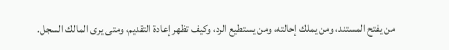من يفتح المستند، ومن يملك إحالته، ومن يستطيع الرد، وكيف تظهر إعادة التقديم، ومتى يرى المالك السجل.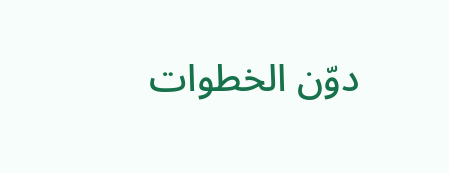دوّن الخطوات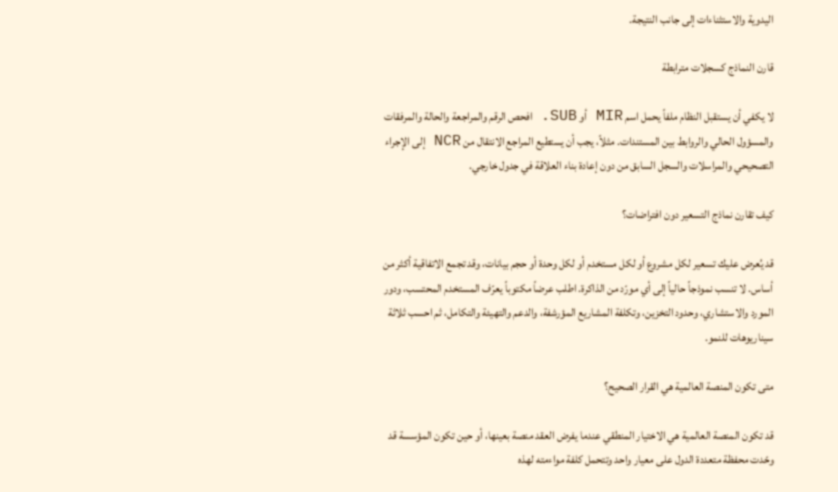اليدوية والاستثناءات إلى جانب النتيجة.

قارن النماذج كسجلات مترابطة

لا يكفي أن يستقبل النظام ملفاً يحمل اسم MIR أو SUB. افحص الرقم والمراجعة والحالة والمرفقات والمسؤول الحالي والروابط بين المستندات. مثلاً، يجب أن يستطيع المراجع الانتقال من NCR إلى الإجراء التصحيحي والمراسلات والسجل السابق من دون إعادة بناء العلاقة في جدول خارجي.

كيف تقارن نماذج التسعير دون افتراضات؟

قد يُعرض عليك تسعير لكل مشروع أو لكل مستخدم أو لكل وحدة أو حجم بيانات، وقد تجمع الاتفاقية أكثر من أساس. لا تنسب نموذجاً حالياً إلى أي مورّد من الذاكرة. اطلب عرضاً مكتوباً يعرّف المستخدم المحتسب، ودور المورد والاستشاري، وحدود التخزين، وتكلفة المشاريع المؤرشفة، والدعم والتهيئة والتكامل، ثم احسب ثلاثة سيناريوهات للنمو.

متى تكون المنصة العالمية هي القرار الصحيح؟

قد تكون المنصة العالمية هي الاختيار المنطقي عندما يفرض العقد منصة بعينها، أو حين تكون المؤسسة قد وحّدت محفظة متعددة الدول على معيار واحد وتتحمل كلفة مواءمته لهذه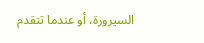السيرورة، أو عندما تتقدم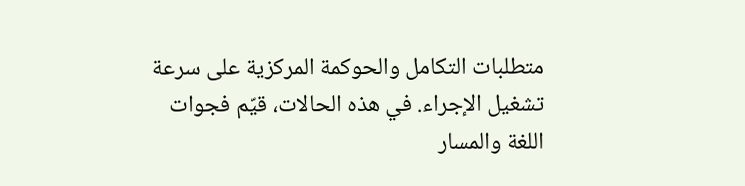متطلبات التكامل والحوكمة المركزية على سرعة تشغيل الإجراء. في هذه الحالات، قيّم فجوات اللغة والمسار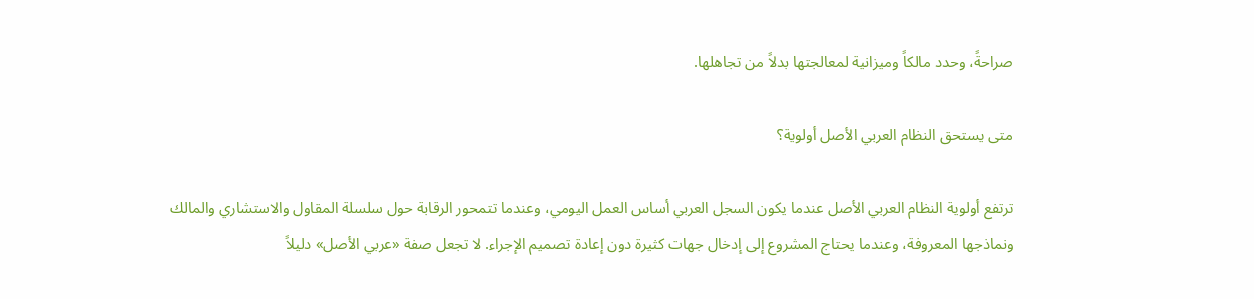صراحةً، وحدد مالكاً وميزانية لمعالجتها بدلاً من تجاهلها.

متى يستحق النظام العربي الأصل أولوية؟

ترتفع أولوية النظام العربي الأصل عندما يكون السجل العربي أساس العمل اليومي، وعندما تتمحور الرقابة حول سلسلة المقاول والاستشاري والمالك ونماذجها المعروفة، وعندما يحتاج المشروع إلى إدخال جهات كثيرة دون إعادة تصميم الإجراء. لا تجعل صفة «عربي الأصل» دليلاً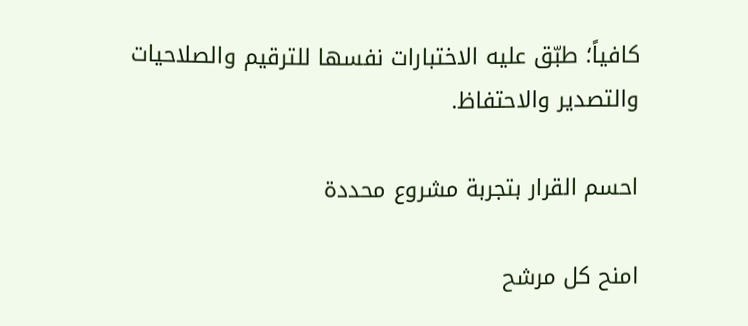كافياً؛ طبّق عليه الاختبارات نفسها للترقيم والصلاحيات والتصدير والاحتفاظ.

احسم القرار بتجربة مشروع محددة

امنح كل مرشح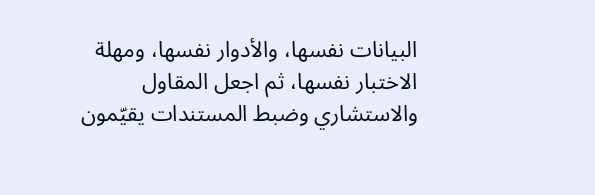البيانات نفسها، والأدوار نفسها، ومهلة الاختبار نفسها، ثم اجعل المقاول والاستشاري وضبط المستندات يقيّمون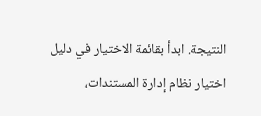النتيجة. ابدأ بقائمة الاختيار في دليل اختيار نظام إدارة المستندات،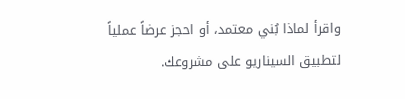واقرأ لماذا بُني معتمد، أو احجز عرضاً عملياً لتطبيق السيناريو على مشروعك.